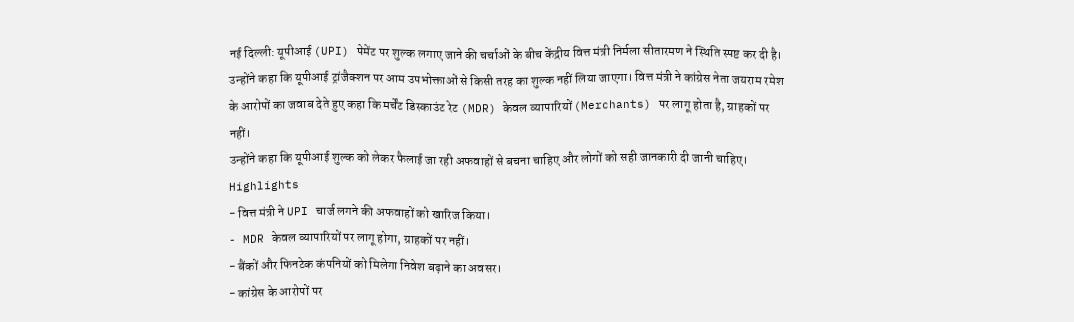नई दिल्ली: यूपीआई (UPI) पेमेंट पर शुल्क लगाए जाने की चर्चाओं के बीच केंद्रीय वित्त मंत्री निर्मला सीतारमण ने स्थिति स्पष्ट कर दी है। उन्होंने कहा कि यूपीआई ट्रांजैक्शन पर आम उपभोक्ताओं से किसी तरह का शुल्क नहीं लिया जाएगा। वित्त मंत्री ने कांग्रेस नेता जयराम रमेश के आरोपों का जवाब देते हुए कहा कि मर्चेंट डिस्काउंट रेट (MDR) केवल व्यापारियों (Merchants) पर लागू होता है, ग्राहकों पर नहीं।
उन्होंने कहा कि यूपीआई शुल्क को लेकर फैलाई जा रही अफवाहों से बचना चाहिए और लोगों को सही जानकारी दी जानी चाहिए।
Highlights
- वित्त मंत्री ने UPI चार्ज लगने की अफवाहों को खारिज किया।
- MDR केवल व्यापारियों पर लागू होगा, ग्राहकों पर नहीं।
- बैंकों और फिनटेक कंपनियों को मिलेगा निवेश बढ़ाने का अवसर।
- कांग्रेस के आरोपों पर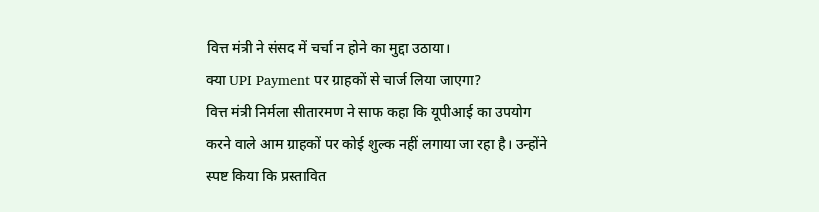वित्त मंत्री ने संसद में चर्चा न होने का मुद्दा उठाया।
क्या UPI Payment पर ग्राहकों से चार्ज लिया जाएगा?
वित्त मंत्री निर्मला सीतारमण ने साफ कहा कि यूपीआई का उपयोग करने वाले आम ग्राहकों पर कोई शुल्क नहीं लगाया जा रहा है। उन्होंने स्पष्ट किया कि प्रस्तावित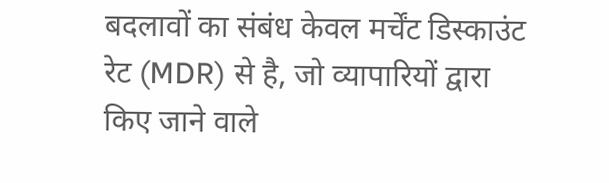बदलावों का संबंध केवल मर्चेंट डिस्काउंट रेट (MDR) से है, जो व्यापारियों द्वारा किए जाने वाले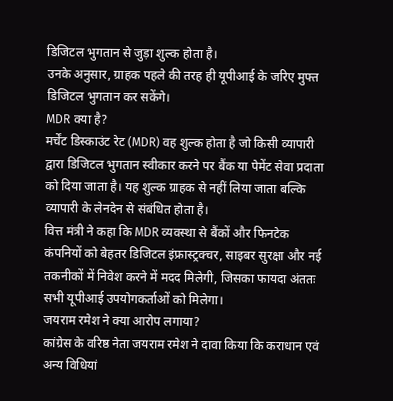डिजिटल भुगतान से जुड़ा शुल्क होता है।
उनके अनुसार, ग्राहक पहले की तरह ही यूपीआई के जरिए मुफ्त डिजिटल भुगतान कर सकेंगे।
MDR क्या है?
मर्चेंट डिस्काउंट रेट (MDR) वह शुल्क होता है जो किसी व्यापारी द्वारा डिजिटल भुगतान स्वीकार करने पर बैंक या पेमेंट सेवा प्रदाता को दिया जाता है। यह शुल्क ग्राहक से नहीं लिया जाता बल्कि व्यापारी के लेनदेन से संबंधित होता है।
वित्त मंत्री ने कहा कि MDR व्यवस्था से बैंकों और फिनटेक कंपनियों को बेहतर डिजिटल इंफ्रास्ट्रक्चर, साइबर सुरक्षा और नई तकनीकों में निवेश करने में मदद मिलेगी, जिसका फायदा अंततः सभी यूपीआई उपयोगकर्ताओं को मिलेगा।
जयराम रमेश ने क्या आरोप लगाया?
कांग्रेस के वरिष्ठ नेता जयराम रमेश ने दावा किया कि कराधान एवं अन्य विधियां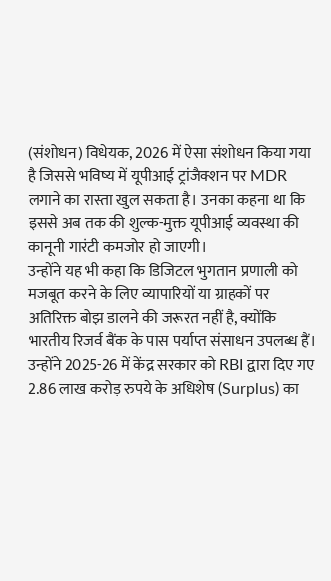(संशोधन) विधेयक, 2026 में ऐसा संशोधन किया गया है जिससे भविष्य में यूपीआई ट्रांजैक्शन पर MDR लगाने का रास्ता खुल सकता है। उनका कहना था कि इससे अब तक की शुल्क-मुक्त यूपीआई व्यवस्था की कानूनी गारंटी कमजोर हो जाएगी।
उन्होंने यह भी कहा कि डिजिटल भुगतान प्रणाली को मजबूत करने के लिए व्यापारियों या ग्राहकों पर अतिरिक्त बोझ डालने की जरूरत नहीं है, क्योंकि भारतीय रिजर्व बैंक के पास पर्याप्त संसाधन उपलब्ध हैं। उन्होंने 2025-26 में केंद्र सरकार को RBI द्वारा दिए गए 2.86 लाख करोड़ रुपये के अधिशेष (Surplus) का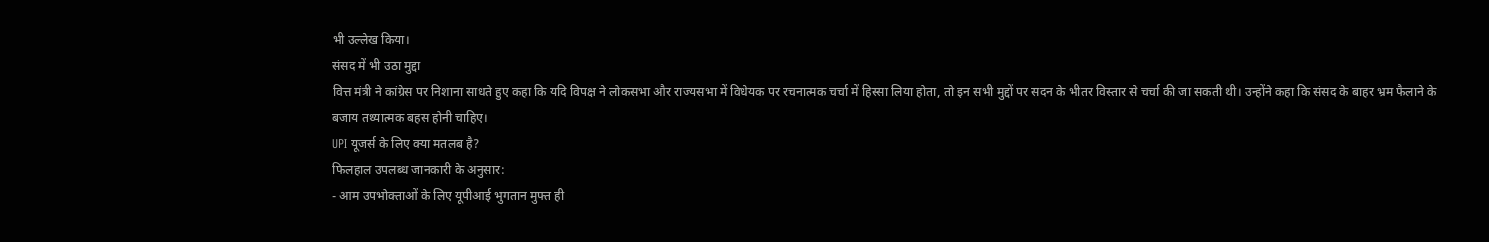भी उल्लेख किया।
संसद में भी उठा मुद्दा
वित्त मंत्री ने कांग्रेस पर निशाना साधते हुए कहा कि यदि विपक्ष ने लोकसभा और राज्यसभा में विधेयक पर रचनात्मक चर्चा में हिस्सा लिया होता, तो इन सभी मुद्दों पर सदन के भीतर विस्तार से चर्चा की जा सकती थी। उन्होंने कहा कि संसद के बाहर भ्रम फैलाने के बजाय तथ्यात्मक बहस होनी चाहिए।
UPI यूजर्स के लिए क्या मतलब है?
फिलहाल उपलब्ध जानकारी के अनुसार:
- आम उपभोक्ताओं के लिए यूपीआई भुगतान मुफ्त ही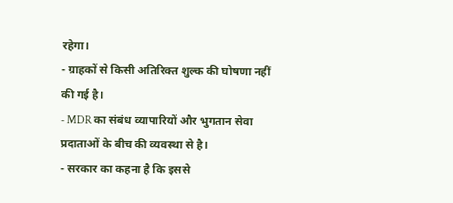रहेगा।
- ग्राहकों से किसी अतिरिक्त शुल्क की घोषणा नहीं की गई है।
- MDR का संबंध व्यापारियों और भुगतान सेवा प्रदाताओं के बीच की व्यवस्था से है।
- सरकार का कहना है कि इससे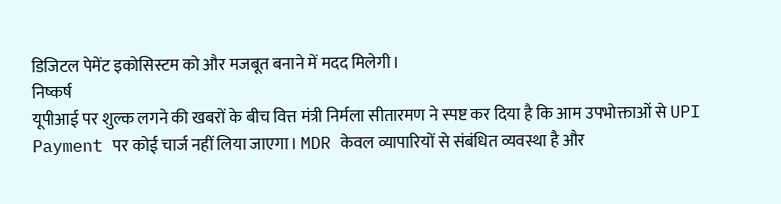डिजिटल पेमेंट इकोसिस्टम को और मजबूत बनाने में मदद मिलेगी।
निष्कर्ष
यूपीआई पर शुल्क लगने की खबरों के बीच वित्त मंत्री निर्मला सीतारमण ने स्पष्ट कर दिया है कि आम उपभोक्ताओं से UPI Payment पर कोई चार्ज नहीं लिया जाएगा। MDR केवल व्यापारियों से संबंधित व्यवस्था है और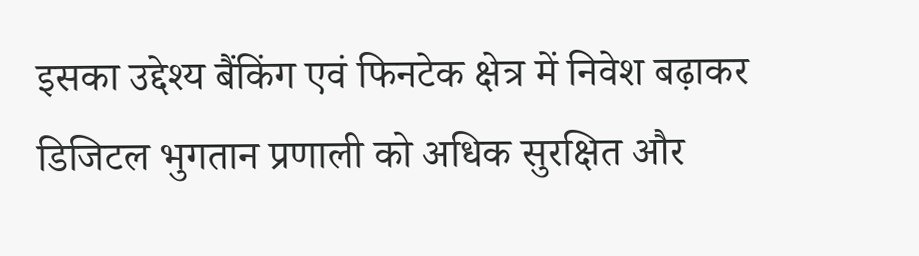इसका उद्देश्य बैंकिंग एवं फिनटेक क्षेत्र में निवेश बढ़ाकर डिजिटल भुगतान प्रणाली को अधिक सुरक्षित और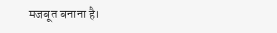मजबूत बनाना है।